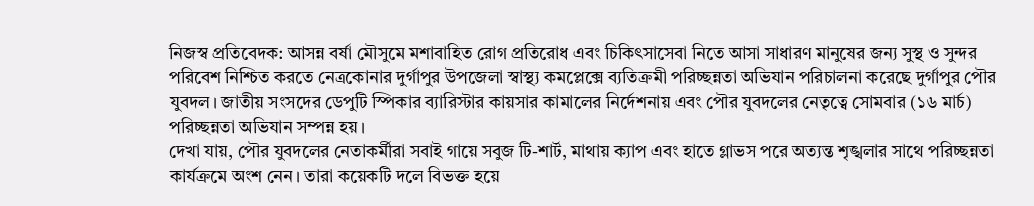নিজস্ব প্রতিবেদক: আসন্ন বর্ষা মৌসুমে মশাবাহিত রোগ প্রতিরোধ এবং চিকিৎসাসেবা নিতে আসা সাধারণ মানুষের জন্য সুস্থ ও সুন্দর পরিবেশ নিশ্চিত করতে নেত্রকোনার দুর্গাপুর উপজেলা স্বাস্থ্য কমপ্লেক্সে ব্যতিক্রমী পরিচ্ছন্নতা অভিযান পরিচালনা করেছে দুর্গাপুর পৌর যুবদল। জাতীয় সংসদের ডেপুটি স্পিকার ব্যারিস্টার কায়সার কামালের নির্দেশনায় এবং পৌর যুবদলের নেতৃত্বে সোমবার (১৬ মার্চ) পরিচ্ছন্নতা অভিযান সম্পন্ন হয়।
দেখা যায়, পৌর যুবদলের নেতাকর্মীরা সবাই গায়ে সবুজ টি-শার্ট, মাথায় ক্যাপ এবং হাতে গ্লাভস পরে অত্যন্ত শৃঙ্খলার সাথে পরিচ্ছন্নতা কার্যক্রমে অংশ নেন। তারা কয়েকটি দলে বিভক্ত হয়ে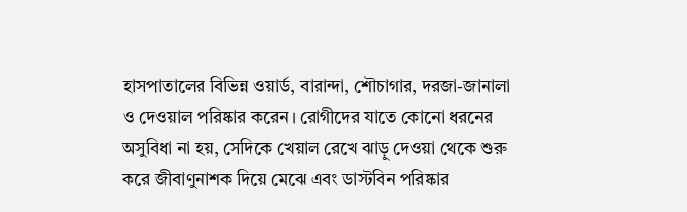হাসপাতালের বিভিন্ন ওয়ার্ড, বারান্দা, শৌচাগার, দরজা-জানালা ও দেওয়াল পরিষ্কার করেন। রোগীদের যাতে কোনো ধরনের অসুবিধা না হয়, সেদিকে খেয়াল রেখে ঝাড়ু দেওয়া থেকে শুরু করে জীবাণুনাশক দিয়ে মেঝে এবং ডাস্টবিন পরিষ্কার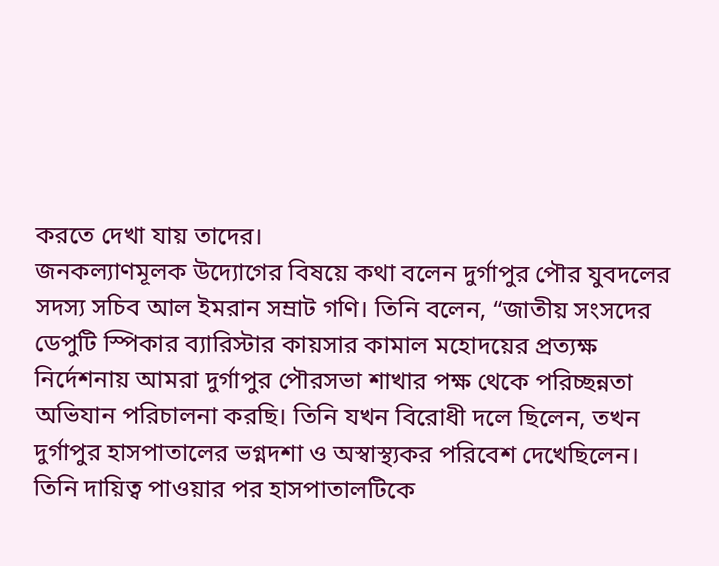করতে দেখা যায় তাদের।
জনকল্যাণমূলক উদ্যোগের বিষয়ে কথা বলেন দুর্গাপুর পৌর যুবদলের সদস্য সচিব আল ইমরান সম্রাট গণি। তিনি বলেন, “জাতীয় সংসদের ডেপুটি স্পিকার ব্যারিস্টার কায়সার কামাল মহোদয়ের প্রত্যক্ষ নির্দেশনায় আমরা দুর্গাপুর পৌরসভা শাখার পক্ষ থেকে পরিচ্ছন্নতা অভিযান পরিচালনা করছি। তিনি যখন বিরোধী দলে ছিলেন, তখন দুর্গাপুর হাসপাতালের ভগ্নদশা ও অস্বাস্থ্যকর পরিবেশ দেখেছিলেন। তিনি দায়িত্ব পাওয়ার পর হাসপাতালটিকে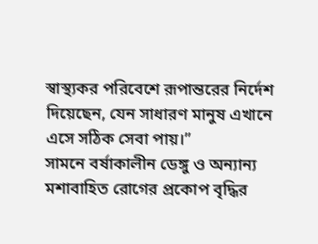স্বাস্থ্যকর পরিবেশে রূপান্তরের নির্দেশ দিয়েছেন, যেন সাধারণ মানুষ এখানে এসে সঠিক সেবা পায়।”
সামনে বর্ষাকালীন ডেঙ্গু ও অন্যান্য মশাবাহিত রোগের প্রকোপ বৃদ্ধির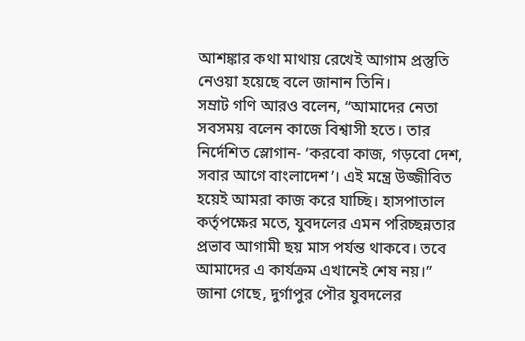আশঙ্কার কথা মাথায় রেখেই আগাম প্রস্তুতি নেওয়া হয়েছে বলে জানান তিনি।
সম্রাট গণি আরও বলেন, “আমাদের নেতা সবসময় বলেন কাজে বিশ্বাসী হতে। তার নির্দেশিত স্লোগান- ‘করবো কাজ, গড়বো দেশ, সবার আগে বাংলাদেশ’। এই মন্ত্রে উজ্জীবিত হয়েই আমরা কাজ করে যাচ্ছি। হাসপাতাল কর্তৃপক্ষের মতে, যুবদলের এমন পরিচ্ছন্নতার প্রভাব আগামী ছয় মাস পর্যন্ত থাকবে। তবে আমাদের এ কার্যক্রম এখানেই শেষ নয়।”
জানা গেছে, দুর্গাপুর পৌর যুবদলের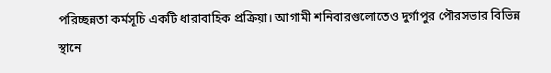পরিচ্ছন্নতা কর্মসূচি একটি ধারাবাহিক প্রক্রিয়া। আগামী শনিবারগুলোতেও দুর্গাপুর পৌরসভার বিভিন্ন স্থানে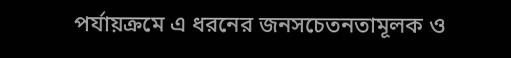পর্যায়ক্রমে এ ধরনের জনসচেতনতামূলক ও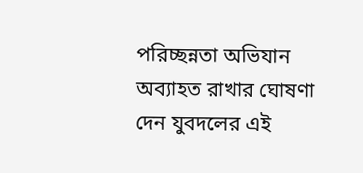পরিচ্ছন্নতা অভিযান অব্যাহত রাখার ঘোষণা দেন যুবদলের এই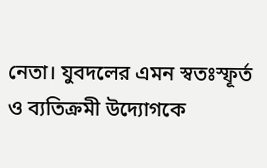নেতা। যুবদলের এমন স্বতঃস্ফূর্ত ও ব্যতিক্রমী উদ্যোগকে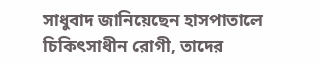সাধুবাদ জানিয়েছেন হাসপাতালে চিকিৎসাধীন রোগী, তাদের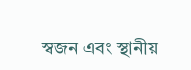স্বজন এবং স্থানীয়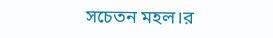সচেতন মহল।র